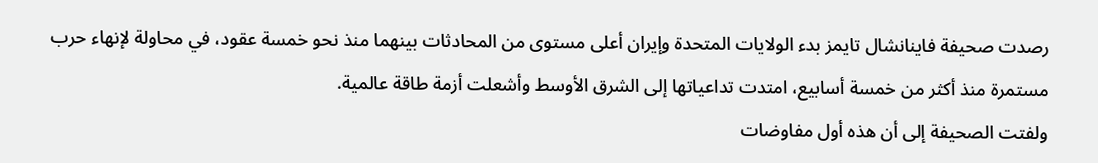رصدت صحيفة فاينانشال تايمز بدء الولايات المتحدة وإيران أعلى مستوى من المحادثات بينهما منذ نحو خمسة عقود، في محاولة لإنهاء حرب مستمرة منذ أكثر من خمسة أسابيع، امتدت تداعياتها إلى الشرق الأوسط وأشعلت أزمة طاقة عالمية.
ولفتت الصحيفة إلى أن هذه أول مفاوضات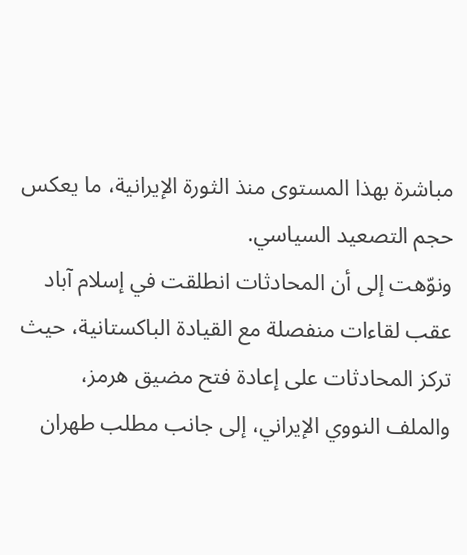مباشرة بهذا المستوى منذ الثورة الإيرانية، ما يعكس حجم التصعيد السياسي.
ونوّهت إلى أن المحادثات انطلقت في إسلام آباد عقب لقاءات منفصلة مع القيادة الباكستانية، حيث تركز المحادثات على إعادة فتح مضيق هرمز، والملف النووي الإيراني، إلى جانب مطلب طهران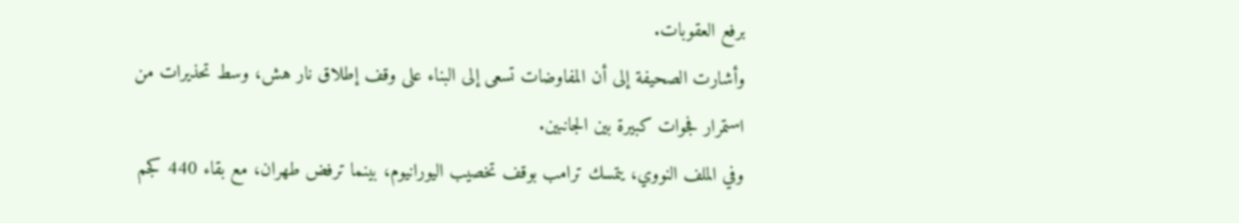برفع العقوبات.
وأشارت الصحيفة إلى أن المفاوضات تسعى إلى البناء على وقف إطلاق نار هش، وسط تحذيرات من استمرار فجوات كبيرة بين الجانبين.
وفي الملف النووي، يتمسك ترامب بوقف تخصيب اليورانيوم، بينما ترفض طهران، مع بقاء 440 كجم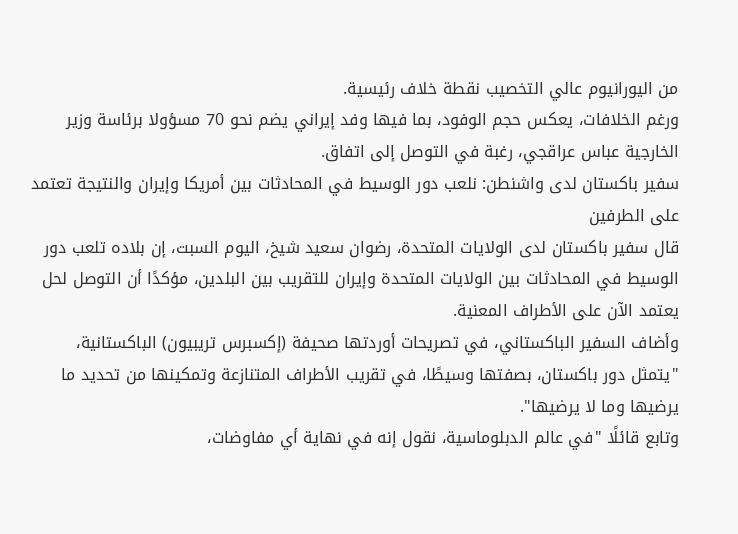من اليورانيوم عالي التخصيب نقطة خلاف رئيسية.
ورغم الخلافات، يعكس حجم الوفود، بما فيها وفد إيراني يضم نحو 70 مسؤولا برئاسة وزير الخارجية عباس عراقجي، رغبة في التوصل إلى اتفاق.
سفير باكستان لدى واشنطن: نلعب دور الوسيط في المحادثات بين أمريكا وإيران والنتيجة تعتمد على الطرفين
قال سفير باكستان لدى الولايات المتحدة، رضوان سعيد شيخ، اليوم السبت، إن بلاده تلعب دور الوسيط في المحادثات بين الولايات المتحدة وإيران للتقريب بين البلدين، مؤكدًا أن التوصل لحل يعتمد الآن على الأطراف المعنية.
وأضاف السفير الباكستاني، في تصريحات أوردتها صحيفة (إكسبرس تريبيون) الباكستانية، "يتمثل دور باكستان، بصفتها وسيطًا، في تقريب الأطراف المتنازعة وتمكينها من تحديد ما يرضيها وما لا يرضيها".
وتابع قائلًا "في عالم الدبلوماسية، نقول إنه في نهاية أي مفاوضات،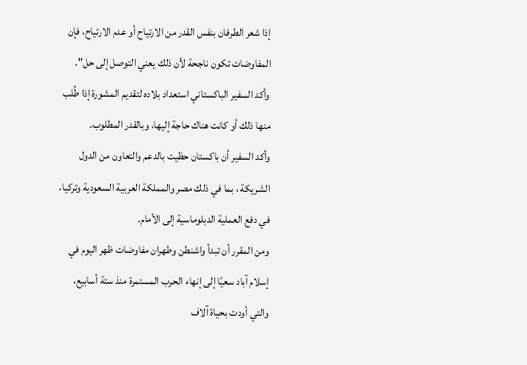إذا شعر الطرفان بنفس القدر من الارتياح أو عدم الارتياح، فإن المفاوضات تكون ناجحة لأن ذلك يعني التوصل إلى حل".
وأكد السفير الباكستاني استعداد بلاده لتقديم المشورة إذا طُلب منها ذلك أو كانت هناك حاجة إليها، وبالقدر المطلوب.
وأكد السفير أن باكستان حظيت بالدعم والتعاون من الدول الشريكة ، بما في ذلك مصر والمملكة العربية السعودية وتركيا، في دفع العملية الدبلوماسية إلى الأمام.
ومن المقرر أن تبدأ واشنطن وطهران مفاوضات ظهر اليوم في إسلام آباد سعيًا إلى إنهاء الحرب المستمرة منذ ستة أسابيع، والتي أودت بحياة آلاف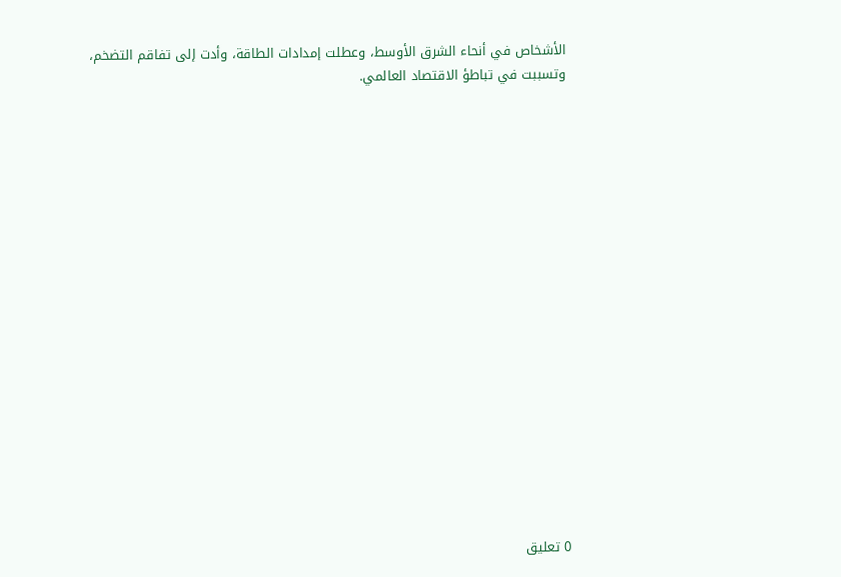الأشخاص في أنحاء الشرق الأوسط، وعطلت إمدادات الطاقة، وأدت إلى تفاقم التضخم، وتسببت في تباطؤ الاقتصاد العالمي.


















0 تعليق